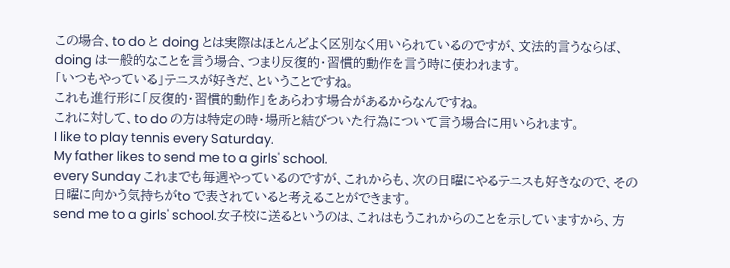この場合、to do と doing とは実際はほとんどよく区別なく用いられているのですが、文法的言うならば、doing は一般的なことを言う場合、つまり反復的・習慣的動作を言う時に使われます。
「いつもやっている」テニスが好きだ、ということですね。
これも進行形に「反復的・習慣的動作」をあらわす場合があるからなんですね。
これに対して、to do の方は特定の時・場所と結びついた行為について言う場合に用いられます。
I like to play tennis every Saturday.
My father likes to send me to a girls' school.
every Sunday これまでも毎週やっているのですが、これからも、次の日曜にやるテニスも好きなので、その日曜に向かう気持ちがto で表されていると考えることができます。
send me to a girls' school.女子校に送るというのは、これはもうこれからのことを示していますから、方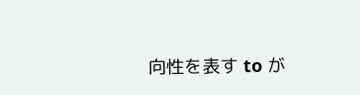向性を表す to が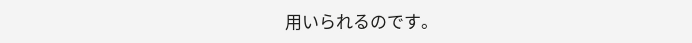用いられるのです。